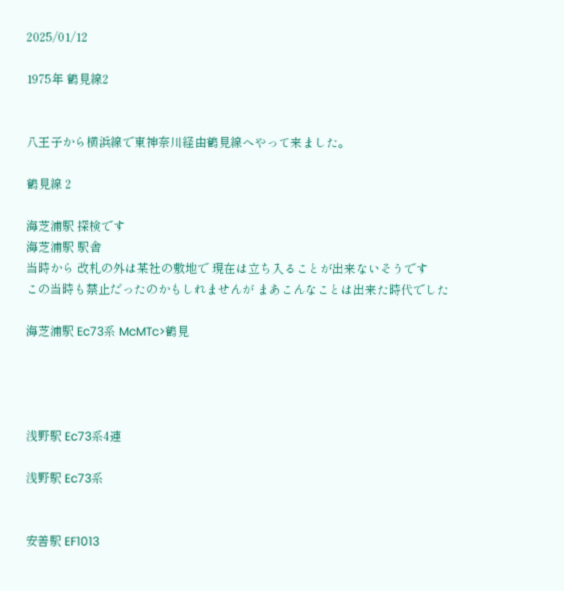2025/01/12

1975年 鶴見線2


八王子から横浜線で東神奈川経由鶴見線へやって来ました。

鶴見線 2

海芝浦駅 探検です
海芝浦駅 駅舎
当時から 改札の外は某社の敷地で 現在は立ち入ることが出来ないそうです
この当時も禁止だったのかもしれませんが まあこんなことは出来た時代でした

海芝浦駅 Ec73系 McMTc>鶴見




浅野駅 Ec73系4連

浅野駅 Ec73系


安善駅 EF1013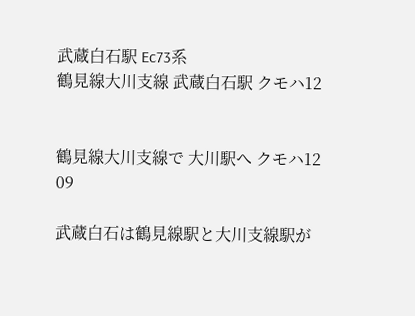武蔵白石駅 Ec73系
鶴見線大川支線 武蔵白石駅 クモハ12


鶴見線大川支線で 大川駅へ クモハ12
09

武蔵白石は鶴見線駅と大川支線駅が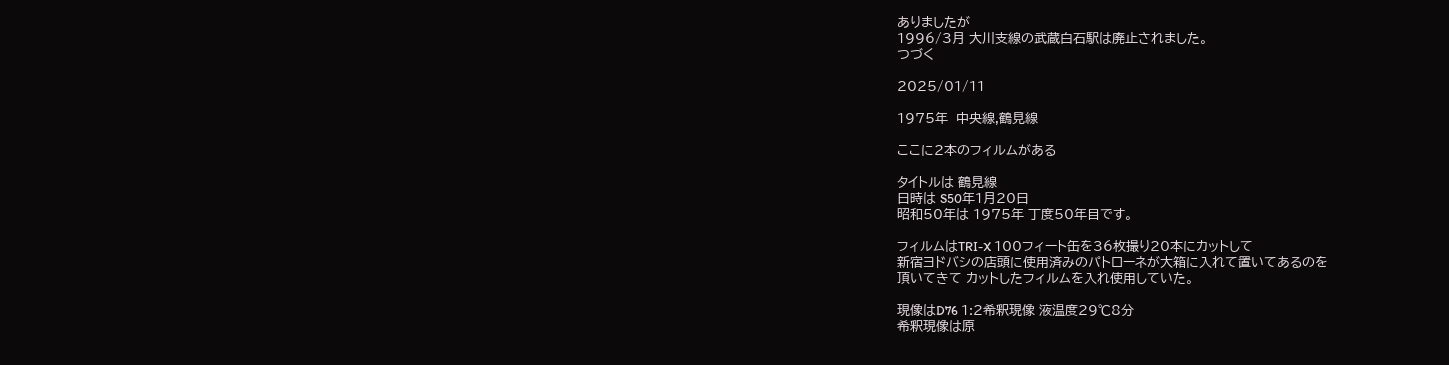ありましたが
1996/3月 大川支線の武蔵白石駅は廃止されました。
つづく

2025/01/11

1975年  中央線,鶴見線

ここに2本のフィルムがある

タイトルは 鶴見線
日時は S50年1月20日
昭和50年は 1975年 丁度50年目です。

フィルムはTRI-X 100フィート缶を36枚撮り20本にカットして
新宿ヨドバシの店頭に使用済みのパトローネが大箱に入れて置いてあるのを
頂いてきて カットしたフィルムを入れ使用していた。

現像はD76 1:2希釈現像 液温度29℃8分
希釈現像は原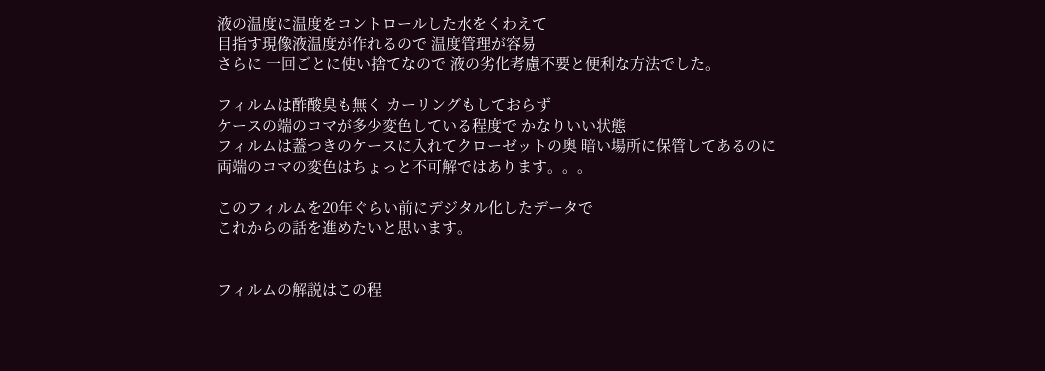液の温度に温度をコントロールした水をくわえて
目指す現像液温度が作れるので 温度管理が容易
さらに 一回ごとに使い捨てなので 液の劣化考慮不要と便利な方法でした。

フィルムは酢酸臭も無く カーリングもしておらず
ケースの端のコマが多少変色している程度で かなりいい状態
フィルムは蓋つきのケースに入れてクローゼットの奥 暗い場所に保管してあるのに
両端のコマの変色はちょっと不可解ではあります。。。

このフィルムを20年ぐらい前にデジタル化したデータで
これからの話を進めたいと思います。


フィルムの解説はこの程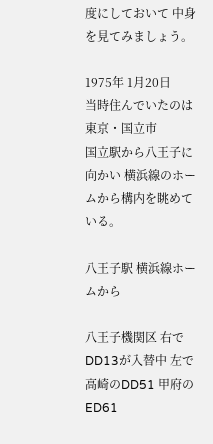度にしておいて 中身を見てみましょう。

1975年 1月20日
当時住んでいたのは東京・国立市
国立駅から八王子に向かい 横浜線のホームから構内を眺めている。

八王子駅 横浜線ホームから

八王子機関区 右でDD13が入替中 左で高崎のDD51 甲府のED61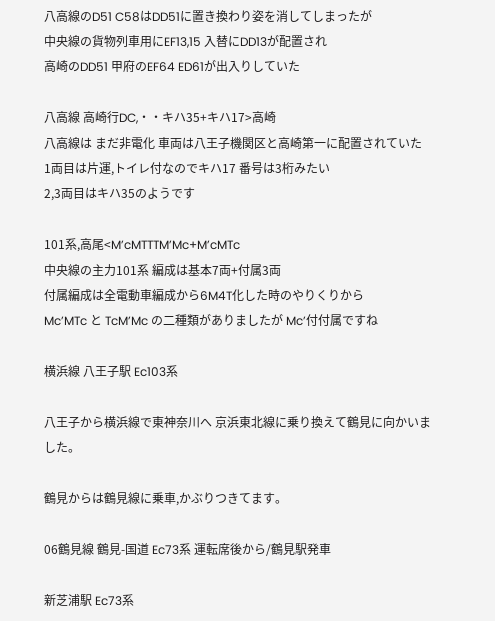八高線のD51 C58はDD51に置き換わり姿を消してしまったが
中央線の貨物列車用にEF13,15 入替にDD13が配置され
高崎のDD51 甲府のEF64 ED61が出入りしていた

八高線 高崎行DC,・・キハ35+キハ17>高崎
八高線は まだ非電化 車両は八王子機関区と高崎第一に配置されていた
1両目は片運,トイレ付なのでキハ17 番号は3桁みたい
2,3両目はキハ35のようです

101系,高尾<M’cMTTTM’Mc+M’cMTc
中央線の主力101系 編成は基本7両+付属3両
付属編成は全電動車編成から6M4T化した時のやりくりから
Mc’MTc と TcM’Mc の二種類がありましたが Mc’付付属ですね

横浜線 八王子駅 Ec103系

八王子から横浜線で東神奈川へ 京浜東北線に乗り換えて鶴見に向かいました。

鶴見からは鶴見線に乗車,かぶりつきてます。

06鶴見線 鶴見-国道 Ec73系 運転席後から/鶴見駅発車

新芝浦駅 Ec73系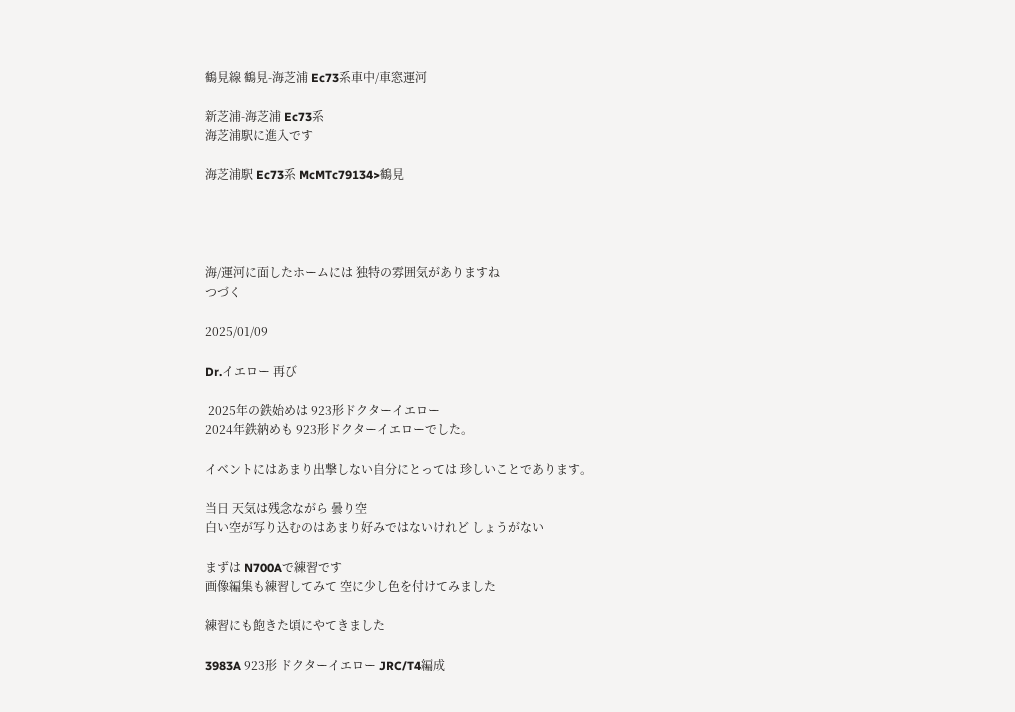鶴見線 鶴見-海芝浦 Ec73系車中/車窓運河

新芝浦-海芝浦 Ec73系
海芝浦駅に進入です

海芝浦駅 Ec73系 McMTc79134>鶴見




海/運河に面したホームには 独特の雰囲気がありますね
つづく

2025/01/09

Dr.イエロー 再び

 2025年の鉄始めは 923形ドクターイエロー
2024年鉄納めも 923形ドクターイエローでした。

イベントにはあまり出撃しない自分にとっては 珍しいことであります。

当日 天気は残念ながら 曇り空
白い空が写り込むのはあまり好みではないけれど しょうがない

まずは N700Aで練習です
画像編集も練習してみて 空に少し色を付けてみました

練習にも飽きた頃にやてきました

3983A 923形 ドクターイエロー JRC/T4編成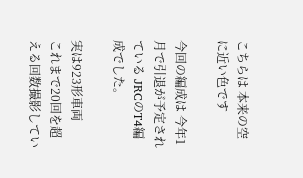こちらは 本来の空に近い色です

今回の編成は 今年1月で引退が予定されている JRCのT4編成でした。

実は923形車両
これまで20回を超える回数撮影してい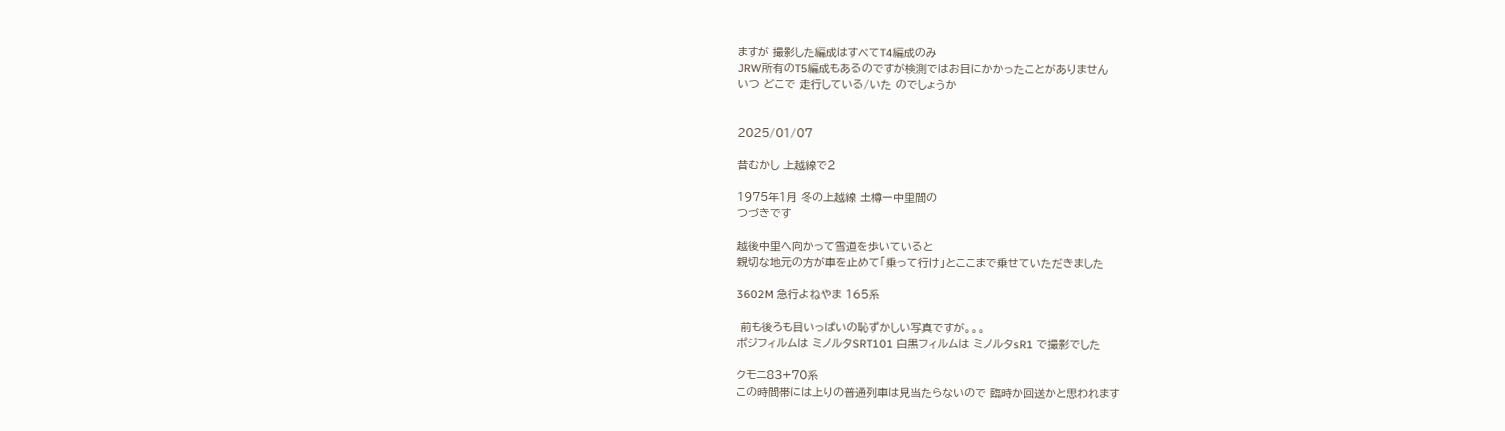ますが 撮影した編成はすべてT4編成のみ
JRW所有のT5編成もあるのですが検測ではお目にかかったことがありません
いつ どこで 走行している/いた のでしょうか


2025/01/07

昔むかし 上越線で2

1975年1月 冬の上越線 土樽ー中里間の
つづきです

越後中里へ向かって雪道を歩いていると
親切な地元の方が車を止めて「乗って行け」とここまで乗せていただきました

3602M 急行よねやま 165系

 前も後ろも目いっぱいの恥ずかしい写真ですが。。。
ポジフィルムは ミノルタSRT101 白黒フィルムは ミノルタsR1 で撮影でした

クモニ83+70系
この時間帯には上りの普通列車は見当たらないので 臨時か回送かと思われます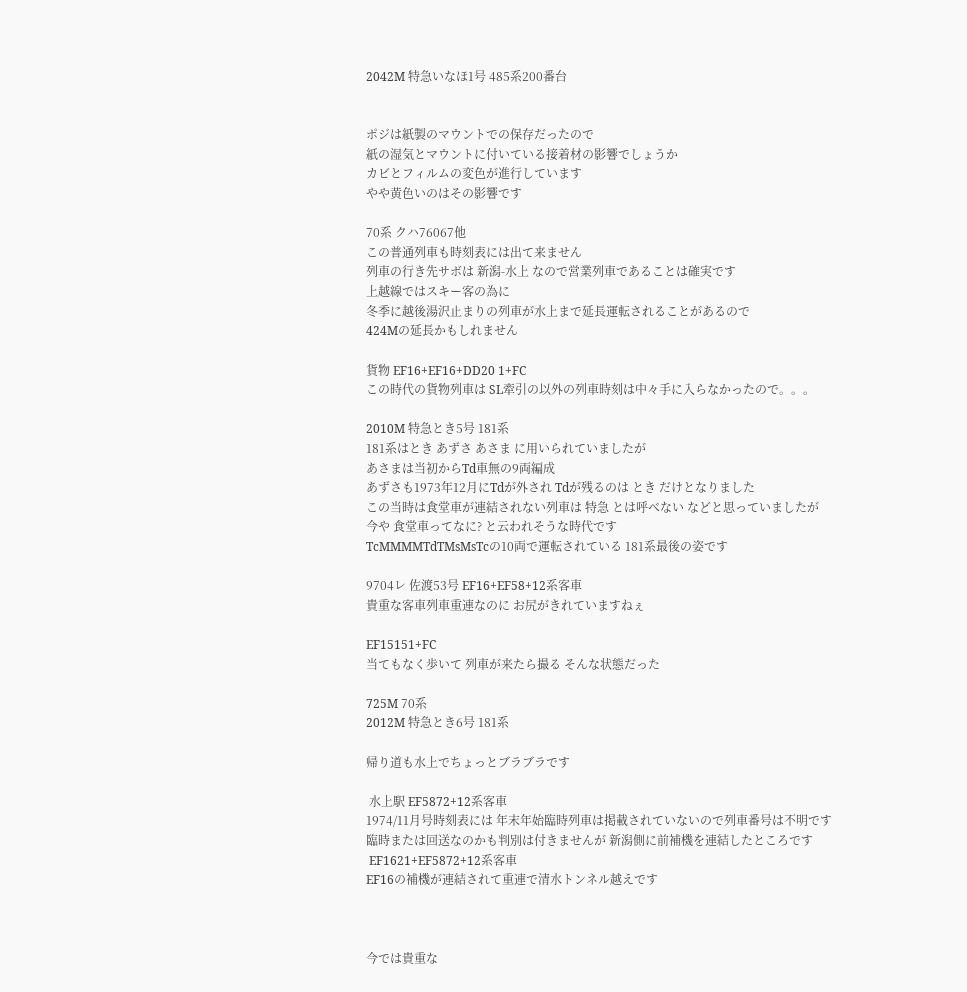2042M 特急いなほ1号 485系200番台


ポジは紙製のマウントでの保存だったので
紙の湿気とマウントに付いている接着材の影響でしょうか
カビとフィルムの変色が進行しています
やや黄色いのはその影響です

70系 クハ76067他
この普通列車も時刻表には出て来ません
列車の行き先サボは 新潟-水上 なので営業列車であることは確実です
上越線ではスキー客の為に
冬季に越後湯沢止まりの列車が水上まで延長運転されることがあるので
424Mの延長かもしれません

貨物 EF16+EF16+DD20 1+FC
この時代の貨物列車は SL牽引の以外の列車時刻は中々手に入らなかったので。。。

2010M 特急とき5号 181系
181系はとき あずさ あさま に用いられていましたが
あさまは当初からTd車無の9両編成
あずさも1973年12月にTdが外され Tdが残るのは とき だけとなりました
この当時は食堂車が連結されない列車は 特急 とは呼べない などと思っていましたが
今や 食堂車ってなに? と云われそうな時代です
TcMMMMTdTMsMsTcの10両で運転されている 181系最後の姿です

9704レ 佐渡53号 EF16+EF58+12系客車
貴重な客車列車重連なのに お尻がきれていますねぇ

EF15151+FC
当てもなく歩いて 列車が来たら撮る そんな状態だった

725M 70系
2012M 特急とき6号 181系

帰り道も水上でちょっとブラブラです

 水上駅 EF5872+12系客車
1974/11月号時刻表には 年末年始臨時列車は掲載されていないので列車番号は不明です
臨時または回送なのかも判別は付きませんが 新潟側に前補機を連結したところです
 EF1621+EF5872+12系客車
EF16の補機が連結されて重連で清水トンネル越えです



今では貴重な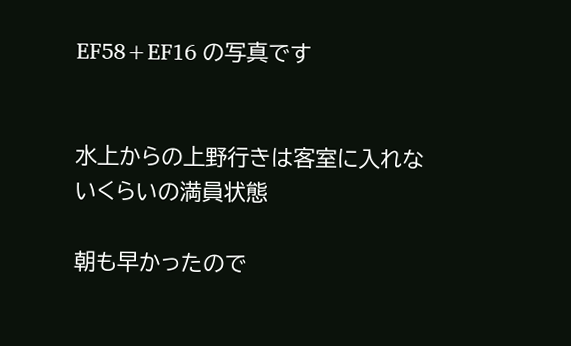EF58+EF16 の写真です


水上からの上野行きは客室に入れないくらいの満員状態

朝も早かったので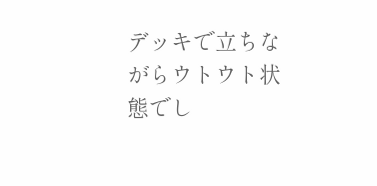デッキで立ちながらウトウト状態でし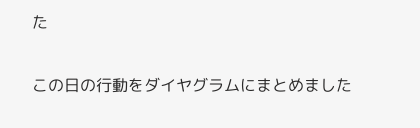た


この日の行動をダイヤグラムにまとめました